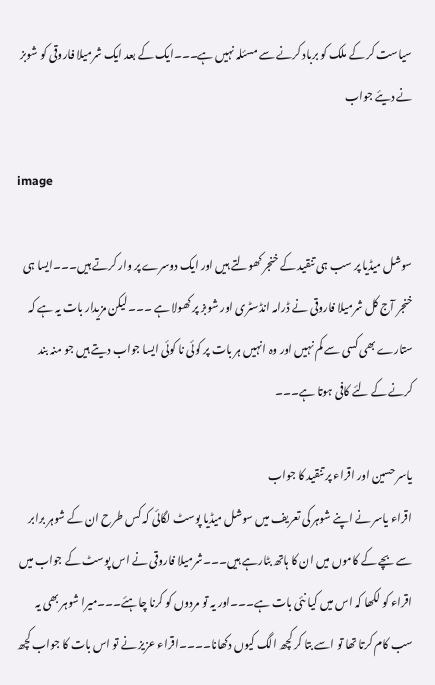سیاست کر کے ملک کو برباد کرنے سے مسئلہ نہیں ہے۔۔۔ایک کے بعد ایک شرمیلا فاروقی کو شوبز نے دیئے جواب

image

سوشل میڈیا پر سب ہی تنقید کے خنجر کھولتے ہیں اور ایک دوسرے پر وار کرتے ہیں۔۔۔ایسا ہی خنجر آج کل شرمیلا فاروقی نے ڈرامہ انڈسٹری اور شوبز پر کھولا ہے ۔۔۔لیکن مزیدار بات یہ ہے کہ ستارے بھی کسی سے کم نہیں اور وہ انہیں ہر بات پر کوئی نا کوئی ایسا جواب دیتے ہیں جو منہ بند کرنے کے لئے کافی ہوتا ہے۔۔۔

یاسر حسین اور اقراء پر تنقید کا جواب
اقراء یاسر نے اپنے شوہر کی تعریف میں سوشل میڈیا پوسٹ لگائی کہ کس طرح ان کے شوہر برابر سے بچے کے کاموں میں ان کا ہاتھ بٹارہے ہیں۔۔۔شرمیلا فاروقی نے اس پوسٹ کے جواب میں اقراء کو لکھا کہ اس میں کیا نئی بات ہے۔۔۔اور یہ تو مردوں کو کرنا چاہئے۔۔۔میرا شوہر بھی یہ سب کام کرتا تھا تو اسے بتا کر کچھ الگ کیوں دکھانا۔۔۔۔اقراء عزیز نے تو اس بات کا جواب کچھ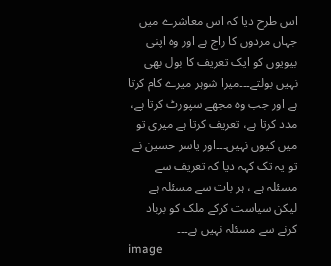اس طرح دیا کہ اس معاشرے میں جہاں مردوں کا راج ہے اور وہ اپنی بیویوں کو ایک تعریف کا بول بھی نہیں بولتے۔۔۔میرا شوہر میرے کام کرتا ہے اور جب وہ مجھے سپورٹ کرتا ہے، مدد کرتا ہے، تعریف کرتا ہے میری تو میں کیوں نہیں۔۔۔اور یاسر حسین نے تو یہ تک کہہ دیا کہ تعریف سے مسئلہ ہے ، ہر بات سے مسئلہ ہے لیکن سیاست کرکے ملک کو برباد کرنے سے مسئلہ نہیں ہے۔۔۔
image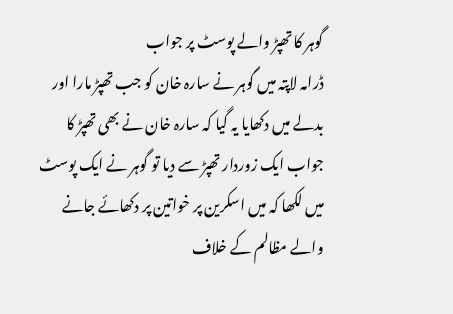گوہر کا تھپڑ والے پوسٹ پر جواب
ڈرامہ لاپتہ میں گوہر نے سارہ خان کو جب تھپڑ مارا اور بدلے میں دکھایا یہ گیا کہ سارہ خان نے بھی تھپڑ کا جواب ایک زوردار تھپڑ سے دیا تو گوہر نے ایک پوسٹ میں لکھا کہ میں اسکرین پر خواتین پر دکھائے جانے والے مظالم کے خلاف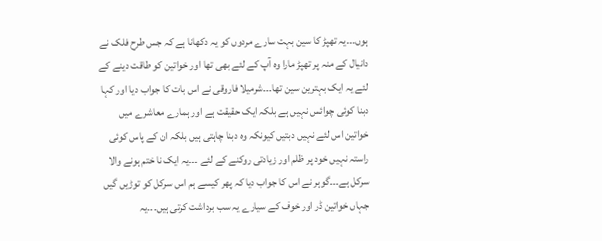ہوں۔۔۔یہ تھپڑ کا سین بہت سارے مردوں کو یہ دکھانا ہے کہ جس طرح فلک نے دانیال کے منہ پر تھپڑ مارا وہ آپ کے لئے بھی تھا اور خواتین کو طاقت دینے کے لئے یہ ایک بہترین سین تھا۔۔۔شرمیلا فاروقی نے اس بات کا جواب دیا اور کہا دبنا کوئی چوائس نہیں ہے بلکہ ایک حقیقت ہے اور ہمارے معاشرے میں خواتین اس لئے نہیں دبتیں کیونکہ وہ دبنا چاہتی ہیں بلکہ ان کے پاس کوئی راستہ نہیں خود پر ظلم اور زیادتی روکنے کے لئے ۔۔۔یہ ایک نا ختم ہونے والا سرکل ہے۔۔۔گوہر نے اس کا جواب دیا کہ پھر کیسے ہم اس سرکل کو توڑیں گیں جہاں خواتین ڈر اور خوف کے سیارے یہ سب برداشت کرتی ہیں۔۔۔یہ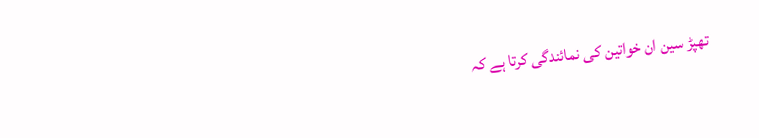تھپڑ سین ان خواتین کی نمائندگی کرتا ہے کہ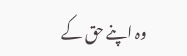وہ اپنے حق کے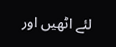لئے اٹھیں اور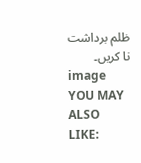ظلم برداشت نا کریں۔
image
YOU MAY ALSO LIKE: